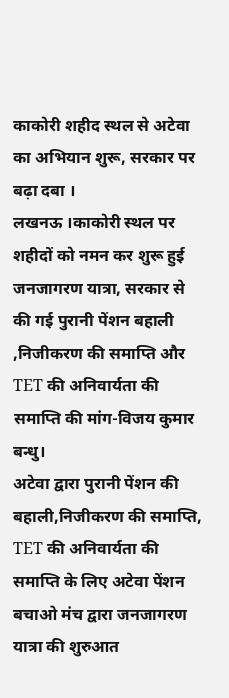काकोरी शहीद स्थल से अटेवा का अभियान शुरू, सरकार पर बढ़ा दबा ।
लखनऊ ।काकोरी स्थल पर शहीदों को नमन कर शुरू हुई जनजागरण यात्रा, सरकार से की गई पुरानी पेंशन बहाली ,निजीकरण की समाप्ति और TET की अनिवार्यता की समाप्ति की मांग-विजय कुमार बन्धु।
अटेवा द्वारा पुरानी पेंशन की बहाली,निजीकरण की समाप्ति, TET की अनिवार्यता की समाप्ति के लिए अटेवा पेंशन बचाओ मंच द्वारा जनजागरण यात्रा की शुरुआत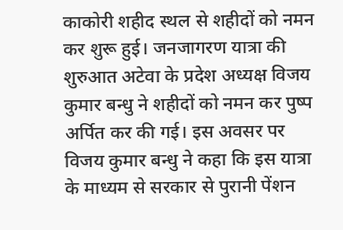काकोरी शहीद स्थल से शहीदों को नमन कर शुरू हुई। जनजागरण यात्रा की शुरुआत अटेवा के प्रदेश अध्यक्ष विजय कुमार बन्धु ने शहीदों को नमन कर पुष्प अर्पित कर की गई। इस अवसर पर विजय कुमार बन्धु ने कहा कि इस यात्रा के माध्यम से सरकार से पुरानी पेंशन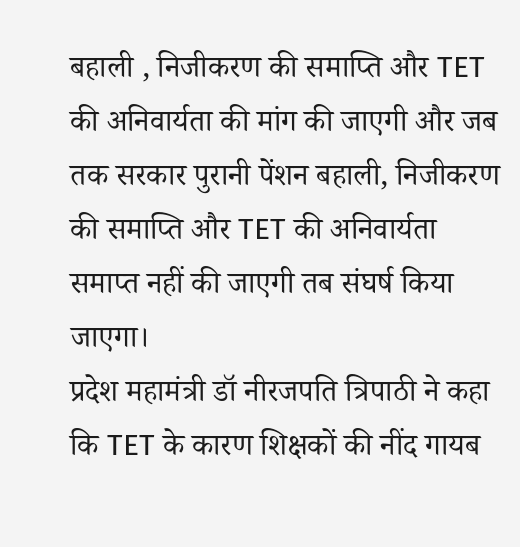बहाली , निजीकरण की समाप्ति और TET की अनिवार्यता की मांग की जाएगी और जब तक सरकार पुरानी पेंशन बहाली, निजीकरण की समाप्ति और TET की अनिवार्यता समाप्त नहीं की जाएगी तब संघर्ष किया जाएगा।
प्रदेश महामंत्री डॉ नीरजपति त्रिपाठी ने कहा कि TET के कारण शिक्षकों की नींद गायब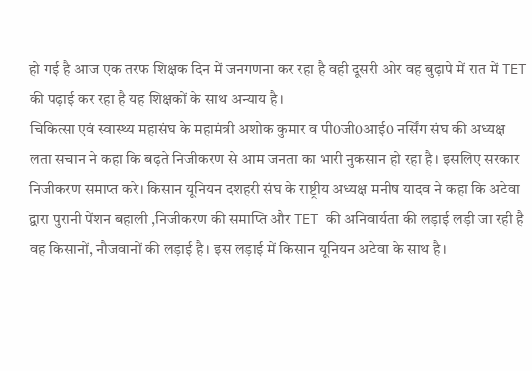हो गई है आज एक तरफ शिक्षक दिन में जनगणना कर रहा है वही दूसरी ओर वह बुढ़ापे में रात में TET की पढ़ाई कर रहा है यह शिक्षकों के साथ अन्याय है।
चिकित्सा एवं स्वास्थ्य महासंघ के महामंत्री अशोक कुमार व पी0जी0आई0 नर्सिंग संघ की अध्यक्ष लता सचान ने कहा कि बढ़ते निजीकरण से आम जनता का भारी नुकसान हो रहा है। इसलिए सरकार निजीकरण समाप्त करे। किसान यूनियन दशहरी संघ के राष्ट्रीय अध्यक्ष मनीष यादव ने कहा कि अटेवा द्वारा पुरानी पेंशन बहाली ,निजीकरण की समाप्ति और TET की अनिवार्यता की लड़ाई लड़ी जा रही है वह किसानों, नौजवानों की लड़ाई है। इस लड़ाई में किसान यूनियन अटेवा के साथ है।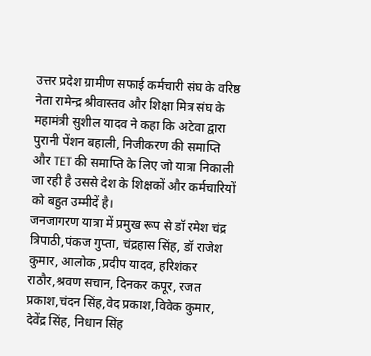उत्तर प्रदेश ग्रामीण सफाई कर्मचारी संघ के वरिष्ठ नेता रामेन्द्र श्रीवास्तव और शिक्षा मित्र संघ के महामंत्री सुशील यादव ने कहा कि अटेवा द्वारा पुरानी पेंशन बहाली, निजीकरण की समाप्ति और TET की समाप्ति के लिए जो यात्रा निकाली जा रही है उससे देश के शिक्षकों और कर्मचारियों को बहुत उम्मीदें है।
जनजागरण यात्रा में प्रमुख रूप से डॉ रमेश चंद्र त्रिपाठी,पंकज गुप्ता, चंद्रहास सिंह, डॉ राजेश कुमार, आलोक ,प्रदीप यादव, हरिशंकर राठौर,श्रवण सचान, दिनकर कपूर, रजत प्रकाश,चंदन सिंह,वेद प्रकाश,विवेक कुमार, देवेंद्र सिंह, निधान सिंह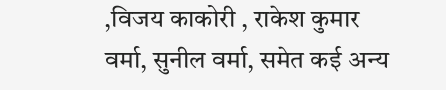,विजय काकोरी , राकेश कुमार वर्मा, सुनील वर्मा, समेत कई अन्य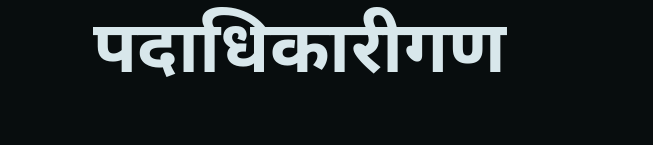पदाधिकारीगण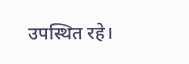उपस्थित रहे।